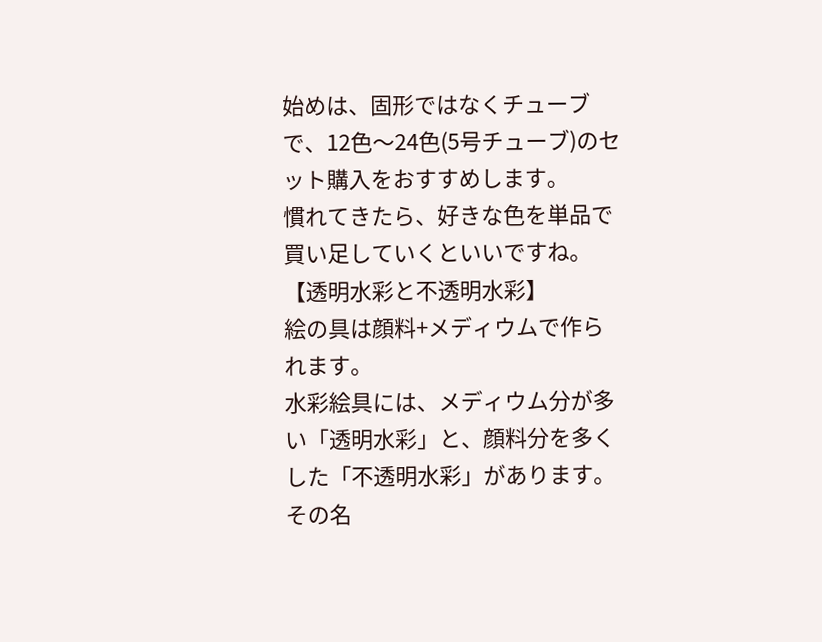始めは、固形ではなくチューブで、12色〜24色(5号チューブ)のセット購入をおすすめします。
慣れてきたら、好きな色を単品で買い足していくといいですね。
【透明水彩と不透明水彩】
絵の具は顔料+メディウムで作られます。
水彩絵具には、メディウム分が多い「透明水彩」と、顔料分を多くした「不透明水彩」があります。
その名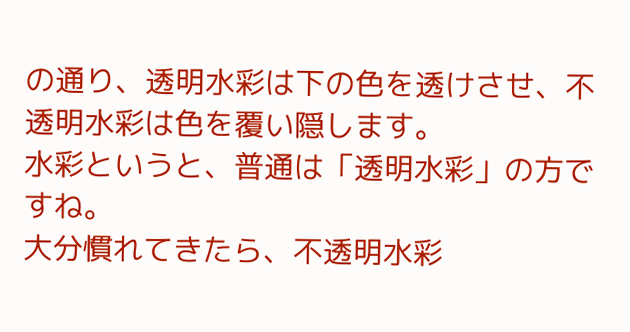の通り、透明水彩は下の色を透けさせ、不透明水彩は色を覆い隠します。
水彩というと、普通は「透明水彩」の方ですね。
大分慣れてきたら、不透明水彩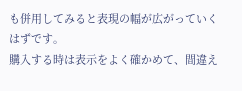も併用してみると表現の幅が広がっていくはずです。
購入する時は表示をよく確かめて、間違え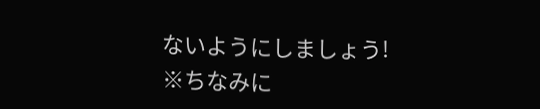ないようにしましょう!
※ちなみに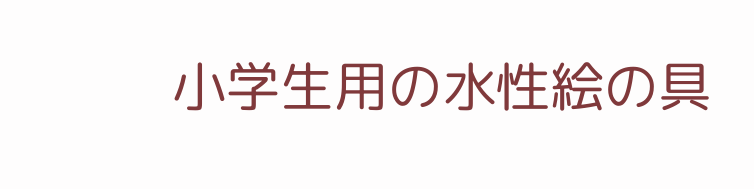小学生用の水性絵の具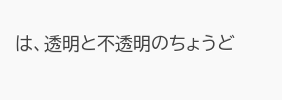は、透明と不透明のちょうど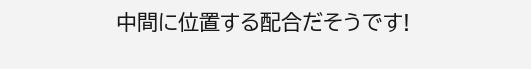中間に位置する配合だそうです!